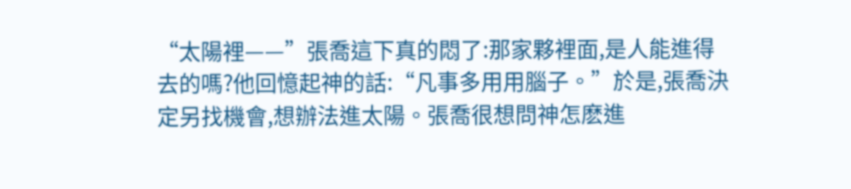“太陽裡——”張喬這下真的悶了:那家夥裡面,是人能進得去的嗎?他回憶起神的話:“凡事多用用腦子。”於是,張喬決定另找機會,想辦法進太陽。張喬很想問神怎麽進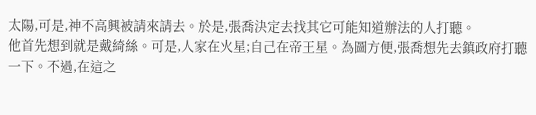太陽,可是,神不高興被請來請去。於是,張喬決定去找其它可能知道辦法的人打聽。
他首先想到就是戴綺絲。可是,人家在火星;自己在帝王星。為圖方便,張喬想先去鎮政府打聽一下。不過,在這之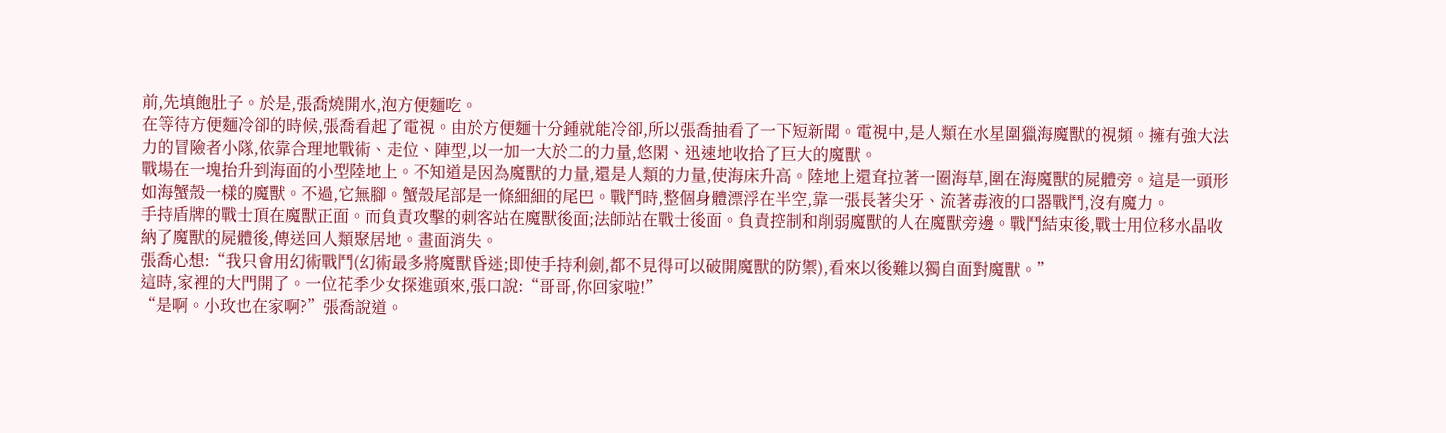前,先填飽肚子。於是,張喬燒開水,泡方便麵吃。
在等待方便麵冷卻的時候,張喬看起了電視。由於方便麵十分鍾就能冷卻,所以張喬抽看了一下短新聞。電視中,是人類在水星圍獵海魔獸的視頻。擁有強大法力的冒險者小隊,依靠合理地戰術、走位、陣型,以一加一大於二的力量,悠閑、迅速地收拾了巨大的魔獸。
戰場在一塊抬升到海面的小型陸地上。不知道是因為魔獸的力量,還是人類的力量,使海床升高。陸地上還耷拉著一圈海草,圍在海魔獸的屍體旁。這是一頭形如海蟹殼一樣的魔獸。不過,它無腳。蟹殼尾部是一條細細的尾巴。戰鬥時,整個身體漂浮在半空,靠一張長著尖牙、流著毒液的口器戰鬥,沒有魔力。
手持盾牌的戰士頂在魔獸正面。而負責攻擊的刺客站在魔獸後面;法師站在戰士後面。負責控制和削弱魔獸的人在魔獸旁邊。戰鬥結束後,戰士用位移水晶收納了魔獸的屍體後,傳送回人類聚居地。畫面消失。
張喬心想:“我只會用幻術戰鬥(幻術最多將魔獸昏迷;即使手持利劍,都不見得可以破開魔獸的防禦),看來以後難以獨自面對魔獸。”
這時,家裡的大門開了。一位花季少女探進頭來,張口說:“哥哥,你回家啦!”
“是啊。小玫也在家啊?”張喬說道。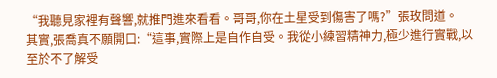“我聽見家裡有聲響,就推門進來看看。哥哥,你在土星受到傷害了嗎?”張玫問道。
其實,張喬真不願開口:“這事,實際上是自作自受。我從小練習精神力,極少進行實戰,以至於不了解受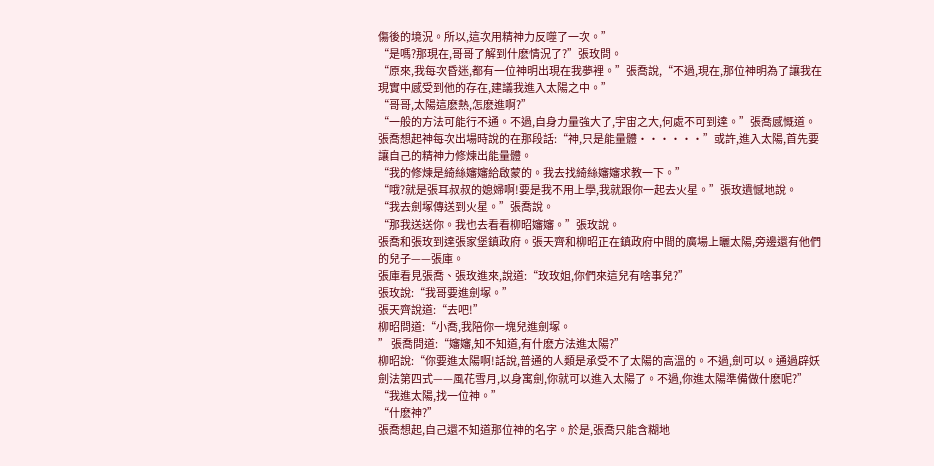傷後的境況。所以,這次用精神力反噬了一次。”
“是嗎?那現在,哥哥了解到什麽情況了?”張玫問。
“原來,我每次昏迷,都有一位神明出現在我夢裡。”張喬說,“不過,現在,那位神明為了讓我在現實中感受到他的存在,建議我進入太陽之中。”
“哥哥,太陽這麽熱,怎麽進啊?”
“一般的方法可能行不通。不過,自身力量強大了,宇宙之大,何處不可到達。”張喬感慨道。張喬想起神每次出場時說的在那段話:“神,只是能量體······”或許,進入太陽,首先要讓自己的精神力修煉出能量體。
“我的修煉是綺絲嬸嬸給啟蒙的。我去找綺絲嬸嬸求教一下。”
“哦?就是張耳叔叔的媳婦啊!要是我不用上學,我就跟你一起去火星。”張玫遺憾地說。
“我去劍塚傳送到火星。”張喬說。
“那我送送你。我也去看看柳昭嬸嬸。”張玫說。
張喬和張玫到達張家堡鎮政府。張天齊和柳昭正在鎮政府中間的廣場上曬太陽,旁邊還有他們的兒子——張庫。
張庫看見張喬、張玫進來,說道:“玫玫姐,你們來這兒有啥事兒?”
張玫說:“我哥要進劍塚。”
張天齊說道:“去吧!”
柳昭問道:“小喬,我陪你一塊兒進劍塚。
” 張喬問道:“嬸嬸,知不知道,有什麽方法進太陽?”
柳昭說:“你要進太陽啊!話說,普通的人類是承受不了太陽的高溫的。不過,劍可以。通過辟妖劍法第四式——風花雪月,以身寓劍,你就可以進入太陽了。不過,你進太陽準備做什麽呢?”
“我進太陽,找一位神。”
“什麽神?”
張喬想起,自己還不知道那位神的名字。於是,張喬只能含糊地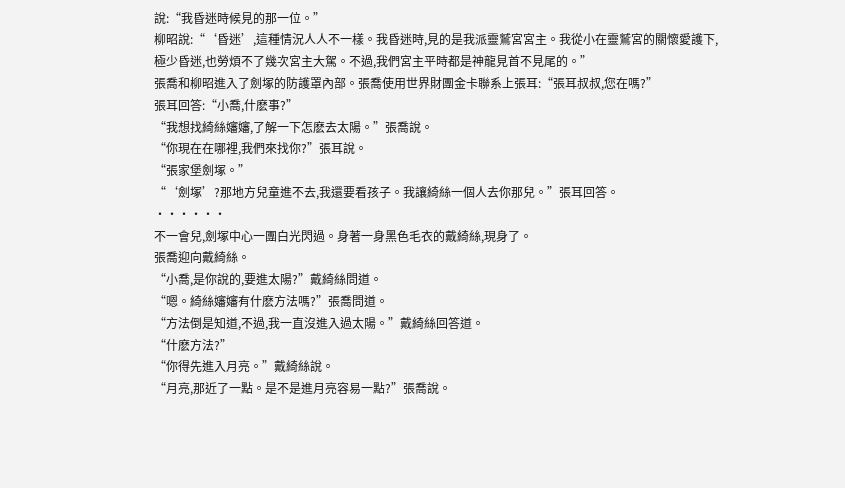說:“我昏迷時候見的那一位。”
柳昭說:“‘昏迷’,這種情況人人不一樣。我昏迷時,見的是我派靈鷲宮宮主。我從小在靈鷲宮的關懷愛護下,極少昏迷,也勞煩不了幾次宮主大駕。不過,我們宮主平時都是神龍見首不見尾的。”
張喬和柳昭進入了劍塚的防護罩內部。張喬使用世界財團金卡聯系上張耳:“張耳叔叔,您在嗎?”
張耳回答:“小喬,什麽事?”
“我想找綺絲嬸嬸,了解一下怎麽去太陽。”張喬說。
“你現在在哪裡,我們來找你?”張耳說。
“張家堡劍塚。”
“‘劍塚’?那地方兒童進不去,我還要看孩子。我讓綺絲一個人去你那兒。”張耳回答。
······
不一會兒,劍塚中心一團白光閃過。身著一身黑色毛衣的戴綺絲,現身了。
張喬迎向戴綺絲。
“小喬,是你說的,要進太陽?”戴綺絲問道。
“嗯。綺絲嬸嬸有什麽方法嗎?”張喬問道。
“方法倒是知道,不過,我一直沒進入過太陽。”戴綺絲回答道。
“什麽方法?”
“你得先進入月亮。”戴綺絲說。
“月亮,那近了一點。是不是進月亮容易一點?”張喬說。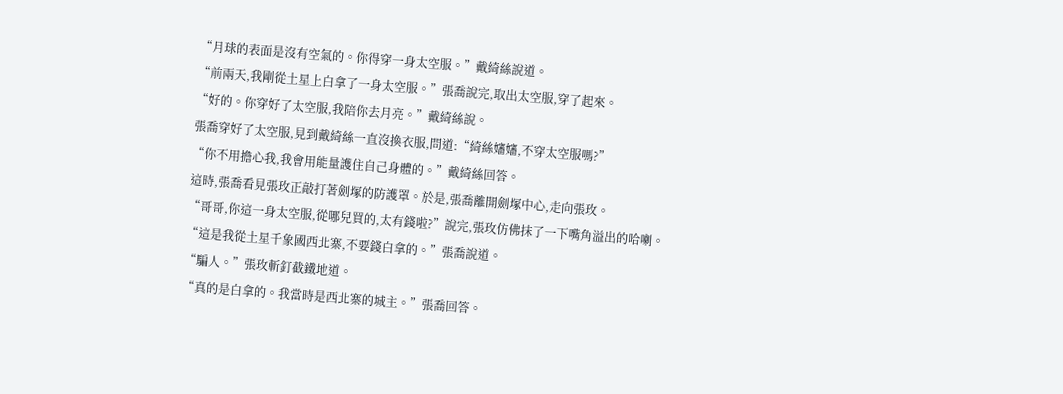“月球的表面是沒有空氣的。你得穿一身太空服。”戴綺絲說道。
“前兩天,我剛從土星上白拿了一身太空服。”張喬說完,取出太空服,穿了起來。
“好的。你穿好了太空服,我陪你去月亮。”戴綺絲說。
張喬穿好了太空服,見到戴綺絲一直沒換衣服,問道:“綺絲嬸嬸,不穿太空服嗎?”
“你不用擔心我,我會用能量護住自己身體的。”戴綺絲回答。
這時,張喬看見張玫正敲打著劍塚的防護罩。於是,張喬離開劍塚中心,走向張玫。
“哥哥,你這一身太空服,從哪兒買的,太有錢啦?”說完,張玫仿佛抹了一下嘴角溢出的哈喇。
“這是我從土星千象國西北寨,不要錢白拿的。”張喬說道。
“騙人。”張玫斬釘截鐵地道。
“真的是白拿的。我當時是西北寨的城主。”張喬回答。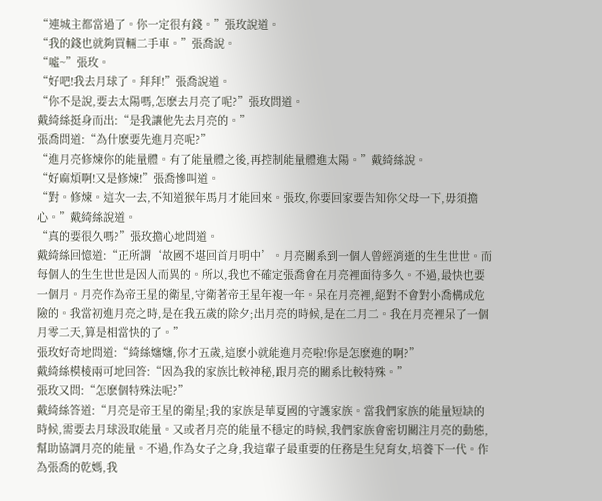“連城主都當過了。你一定很有錢。”張玫說道。
“我的錢也就夠買輛二手車。”張喬說。
“噓~”張玫。
“好吧!我去月球了。拜拜!”張喬說道。
“你不是說,要去太陽嗎,怎麽去月亮了呢?”張玫問道。
戴綺絲挺身而出:“是我讓他先去月亮的。”
張喬問道:“為什麽要先進月亮呢?”
“進月亮修煉你的能量體。有了能量體之後,再控制能量體進太陽。”戴綺絲說。
“好麻煩啊!又是修煉!”張喬慘叫道。
“對。修煉。這次一去,不知道猴年馬月才能回來。張玫,你要回家要告知你父母一下,毋須擔心。”戴綺絲說道。
“真的要很久嗎?”張玫擔心地問道。
戴綺絲回憶道:“正所謂‘故國不堪回首月明中’。月亮關系到一個人曾經消逝的生生世世。而每個人的生生世世是因人而異的。所以,我也不確定張喬會在月亮裡面待多久。不過,最快也要一個月。月亮作為帝王星的衛星,守衛著帝王星年複一年。呆在月亮裡,絕對不會對小喬構成危險的。我當初進月亮之時,是在我五歲的除夕;出月亮的時候,是在二月二。我在月亮裡呆了一個月零二天,算是相當快的了。”
張玫好奇地問道:“綺絲嬸嬸,你才五歲,這麽小就能進月亮啦!你是怎麽進的啊?”
戴綺絲模棱兩可地回答:“因為我的家族比較神秘,跟月亮的關系比較特殊。”
張玫又問:“怎麽個特殊法呢?”
戴綺絲答道:“月亮是帝王星的衛星;我的家族是華夏國的守護家族。當我們家族的能量短缺的時候,需要去月球汲取能量。又或者月亮的能量不穩定的時候,我們家族會密切關注月亮的動態,幫助協調月亮的能量。不過,作為女子之身,我這輩子最重要的任務是生兒育女,培養下一代。作為張喬的乾媽,我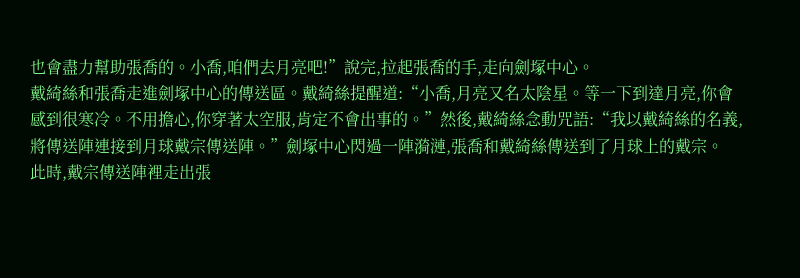也會盡力幫助張喬的。小喬,咱們去月亮吧!”說完,拉起張喬的手,走向劍塚中心。
戴綺絲和張喬走進劍塚中心的傳送區。戴綺絲提醒道:“小喬,月亮又名太陰星。等一下到達月亮,你會感到很寒冷。不用擔心,你穿著太空服,肯定不會出事的。”然後,戴綺絲念動咒語:“我以戴綺絲的名義,將傳送陣連接到月球戴宗傳送陣。”劍塚中心閃過一陣漪漣,張喬和戴綺絲傳送到了月球上的戴宗。
此時,戴宗傳送陣裡走出張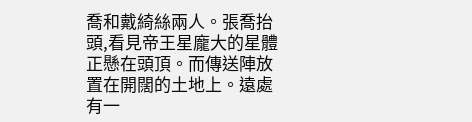喬和戴綺絲兩人。張喬抬頭,看見帝王星龐大的星體正懸在頭頂。而傳送陣放置在開闊的土地上。遠處有一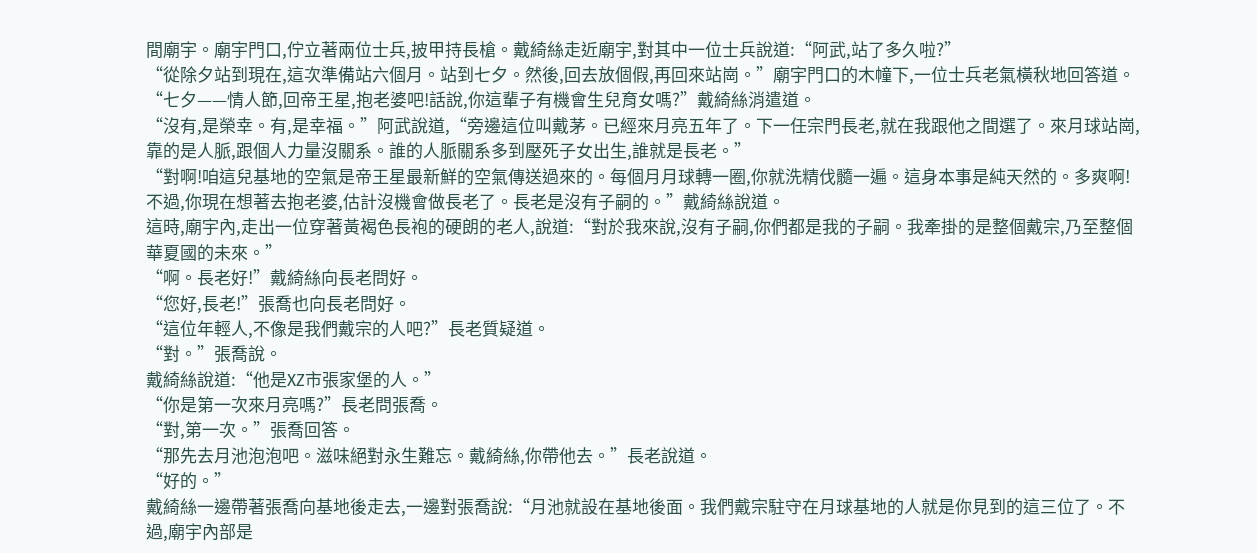間廟宇。廟宇門口,佇立著兩位士兵,披甲持長槍。戴綺絲走近廟宇,對其中一位士兵說道:“阿武,站了多久啦?”
“從除夕站到現在,這次準備站六個月。站到七夕。然後,回去放個假,再回來站崗。”廟宇門口的木幢下,一位士兵老氣橫秋地回答道。
“七夕——情人節,回帝王星,抱老婆吧!話說,你這輩子有機會生兒育女嗎?”戴綺絲消遣道。
“沒有,是榮幸。有,是幸福。”阿武說道,“旁邊這位叫戴茅。已經來月亮五年了。下一任宗門長老,就在我跟他之間選了。來月球站崗,靠的是人脈,跟個人力量沒關系。誰的人脈關系多到壓死子女出生,誰就是長老。”
“對啊!咱這兒基地的空氣是帝王星最新鮮的空氣傳送過來的。每個月月球轉一圈,你就洗精伐髓一遍。這身本事是純天然的。多爽啊!不過,你現在想著去抱老婆,估計沒機會做長老了。長老是沒有子嗣的。”戴綺絲說道。
這時,廟宇內,走出一位穿著黃褐色長袍的硬朗的老人,說道:“對於我來說,沒有子嗣,你們都是我的子嗣。我牽掛的是整個戴宗,乃至整個華夏國的未來。”
“啊。長老好!”戴綺絲向長老問好。
“您好,長老!”張喬也向長老問好。
“這位年輕人,不像是我們戴宗的人吧?”長老質疑道。
“對。”張喬說。
戴綺絲說道:“他是XZ市張家堡的人。”
“你是第一次來月亮嗎?”長老問張喬。
“對,第一次。”張喬回答。
“那先去月池泡泡吧。滋味絕對永生難忘。戴綺絲,你帶他去。”長老說道。
“好的。”
戴綺絲一邊帶著張喬向基地後走去,一邊對張喬說:“月池就設在基地後面。我們戴宗駐守在月球基地的人就是你見到的這三位了。不過,廟宇內部是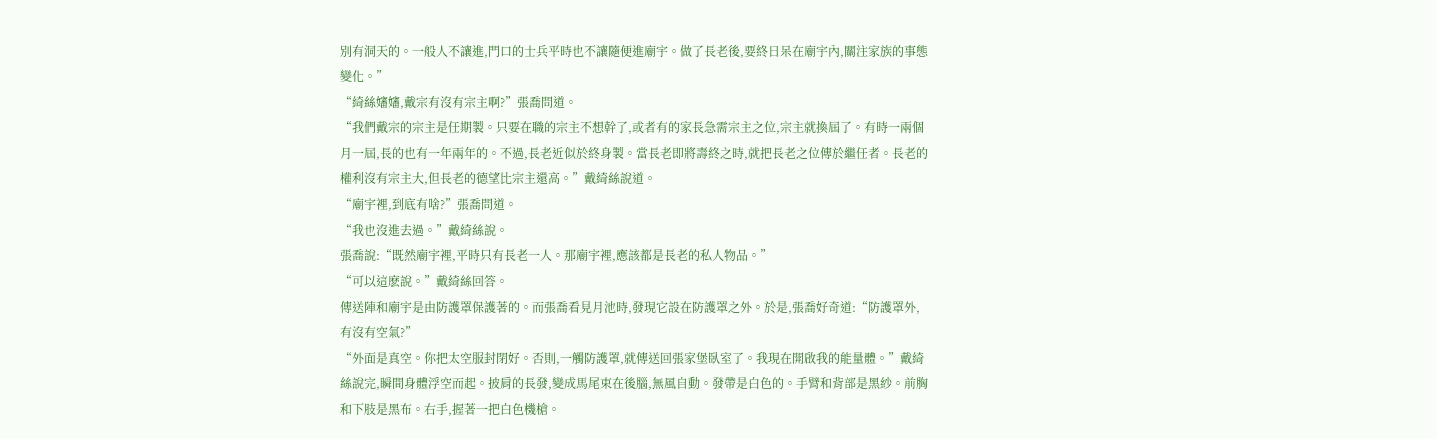別有洞天的。一般人不讓進,門口的士兵平時也不讓隨便進廟宇。做了長老後,要終日呆在廟宇內,關注家族的事態變化。”
“綺絲嬸嬸,戴宗有沒有宗主啊?”張喬問道。
“我們戴宗的宗主是任期製。只要在職的宗主不想幹了,或者有的家長急需宗主之位,宗主就換屆了。有時一兩個月一屆,長的也有一年兩年的。不過,長老近似於終身製。當長老即將壽終之時,就把長老之位傳於繼任者。長老的權利沒有宗主大,但長老的德望比宗主還高。”戴綺絲說道。
“廟宇裡,到底有啥?”張喬問道。
“我也沒進去過。”戴綺絲說。
張喬說:“既然廟宇裡,平時只有長老一人。那廟宇裡,應該都是長老的私人物品。”
“可以這麽說。”戴綺絲回答。
傳送陣和廟宇是由防護罩保護著的。而張喬看見月池時,發現它設在防護罩之外。於是,張喬好奇道:“防護罩外,有沒有空氣?”
“外面是真空。你把太空服封閉好。否則,一觸防護罩,就傳送回張家堡臥室了。我現在開啟我的能量體。”戴綺絲說完,瞬間身體浮空而起。披肩的長發,變成馬尾束在後腦,無風自動。發帶是白色的。手臂和背部是黑紗。前胸和下肢是黑布。右手,握著一把白色機槍。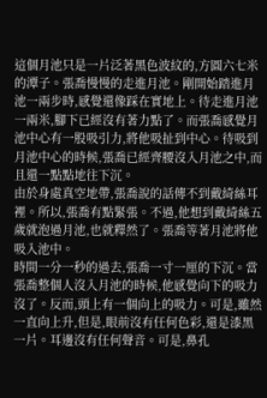這個月池只是一片泛著黑色波紋的,方圓六七米的潭子。張喬慢慢的走進月池。剛開始踏進月池一兩步時,感覺還像踩在實地上。待走進月池一兩米,腳下已經沒有著力點了。而張喬感覺月池中心有一股吸引力,將他吸扯到中心。待吸到月池中心的時候,張喬已經齊腰沒入月池之中,而且還一點點地往下沉。
由於身處真空地帶,張喬說的話傳不到戴綺絲耳裡。所以,張喬有點緊張。不過,他想到戴綺絲五歲就泡過月池,也就釋然了。張喬等著月池將他吸入池中。
時間一分一秒的過去,張喬一寸一厘的下沉。當張喬整個人沒入月池的時候,他感覺向下的吸力沒了。反而,頭上有一個向上的吸力。可是,雖然一直向上升,但是,眼前沒有任何色彩,還是漆黑一片。耳邊沒有任何聲音。可是,鼻孔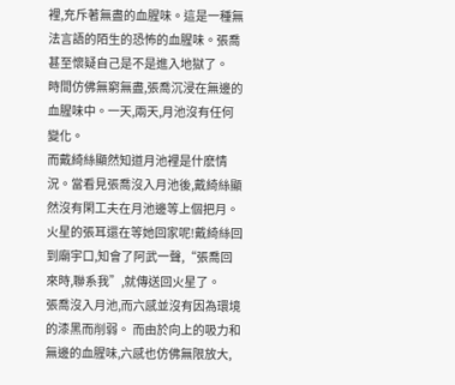裡,充斥著無盡的血腥味。這是一種無法言語的陌生的恐怖的血腥味。張喬甚至懷疑自己是不是進入地獄了。
時間仿佛無窮無盡,張喬沉浸在無邊的血腥味中。一天,兩天,月池沒有任何變化。
而戴綺絲顯然知道月池裡是什麽情況。當看見張喬沒入月池後,戴綺絲顯然沒有閑工夫在月池邊等上個把月。火星的張耳還在等她回家呢!戴綺絲回到廟宇口,知會了阿武一聲,“張喬回來時,聯系我”,就傳送回火星了。
張喬沒入月池,而六感並沒有因為環境的漆黑而削弱。 而由於向上的吸力和無邊的血腥味,六感也仿佛無限放大,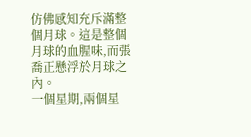仿佛感知充斥滿整個月球。這是整個月球的血腥味,而張喬正懸浮於月球之內。
一個星期,兩個星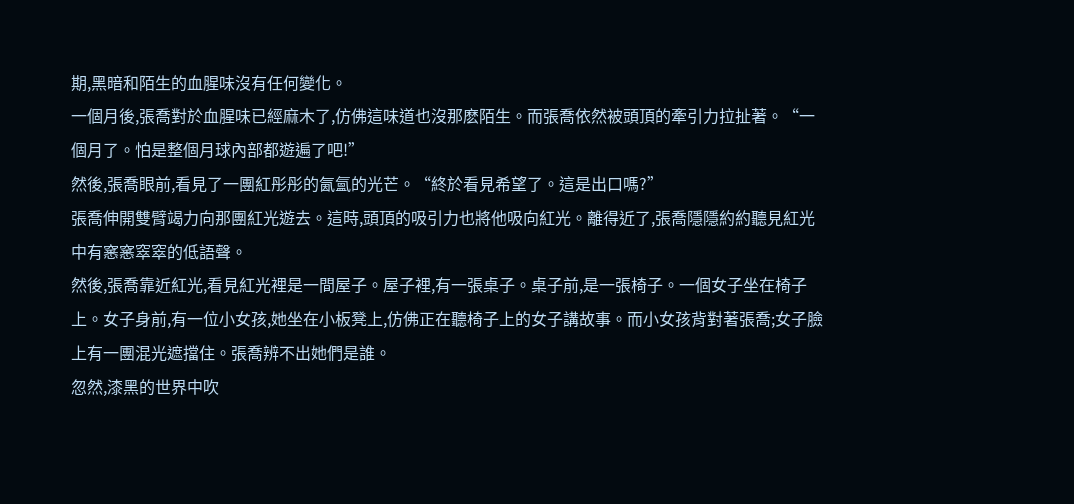期,黑暗和陌生的血腥味沒有任何變化。
一個月後,張喬對於血腥味已經麻木了,仿佛這味道也沒那麽陌生。而張喬依然被頭頂的牽引力拉扯著。“一個月了。怕是整個月球內部都遊遍了吧!”
然後,張喬眼前,看見了一團紅彤彤的氤氳的光芒。“終於看見希望了。這是出口嗎?”
張喬伸開雙臂竭力向那團紅光遊去。這時,頭頂的吸引力也將他吸向紅光。離得近了,張喬隱隱約約聽見紅光中有窸窸窣窣的低語聲。
然後,張喬靠近紅光,看見紅光裡是一間屋子。屋子裡,有一張桌子。桌子前,是一張椅子。一個女子坐在椅子上。女子身前,有一位小女孩,她坐在小板凳上,仿佛正在聽椅子上的女子講故事。而小女孩背對著張喬;女子臉上有一團混光遮擋住。張喬辨不出她們是誰。
忽然,漆黑的世界中吹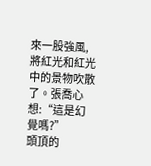來一股強風,將紅光和紅光中的景物吹散了。張喬心想:“這是幻覺嗎?”
頭頂的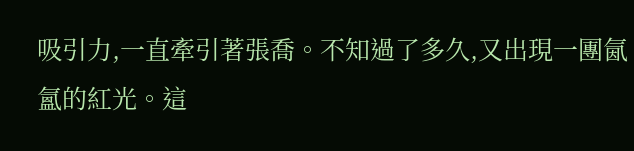吸引力,一直牽引著張喬。不知過了多久,又出現一團氤氳的紅光。這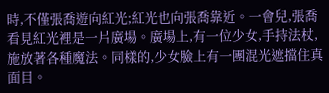時,不僅張喬遊向紅光;紅光也向張喬靠近。一會兒,張喬看見紅光裡是一片廣場。廣場上,有一位少女,手持法杖,施放著各種魔法。同樣的,少女臉上有一團混光遮擋住真面目。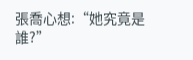張喬心想:“她究竟是誰?”